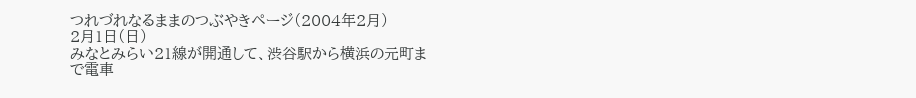つれづれなるままのつぶやきページ(2004年2月)
2月1日(日)
みなとみらい21線が開通して、渋谷駅から横浜の元町まで電車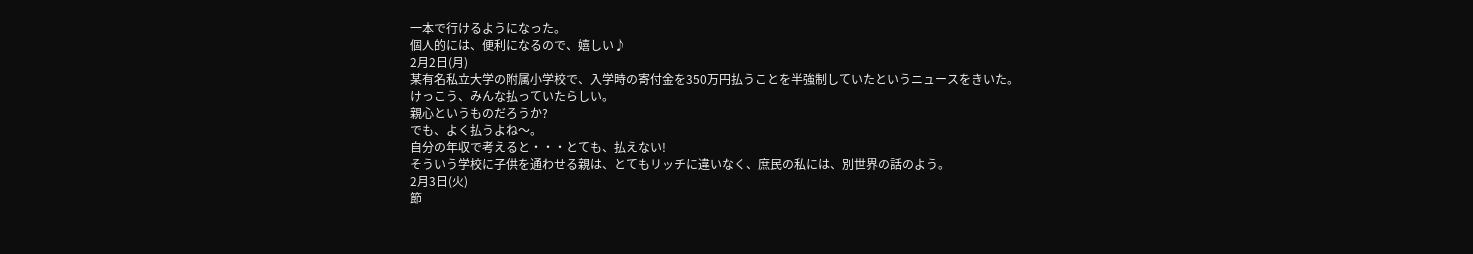一本で行けるようになった。
個人的には、便利になるので、嬉しい♪
2月2日(月)
某有名私立大学の附属小学校で、入学時の寄付金を350万円払うことを半強制していたというニュースをきいた。
けっこう、みんな払っていたらしい。
親心というものだろうか?
でも、よく払うよね〜。
自分の年収で考えると・・・とても、払えない!
そういう学校に子供を通わせる親は、とてもリッチに違いなく、庶民の私には、別世界の話のよう。
2月3日(火)
節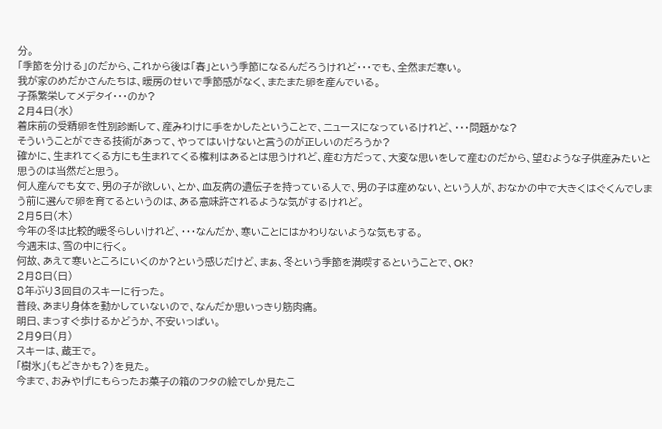分。
「季節を分ける」のだから、これから後は「春」という季節になるんだろうけれど・・・でも、全然まだ寒い。
我が家のめだかさんたちは、暖房のせいで季節感がなく、またまた卵を産んでいる。
子孫繁栄してメデタイ・・・のか?
2月4日(水)
着床前の受精卵を性別診断して、産みわけに手をかしたということで、ニュースになっているけれど、・・・問題かな?
そういうことができる技術があって、やってはいけないと言うのが正しいのだろうか?
確かに、生まれてくる方にも生まれてくる権利はあるとは思うけれど、産む方だって、大変な思いをして産むのだから、望むような子供産みたいと思うのは当然だと思う。
何人産んでも女で、男の子が欲しい、とか、血友病の遺伝子を持っている人で、男の子は産めない、という人が、おなかの中で大きくはぐくんでしまう前に選んで卵を育てるというのは、ある意味許されるような気がするけれど。
2月5日(木)
今年の冬は比較的暖冬らしいけれど、・・・なんだか、寒いことにはかわりないような気もする。
今週末は、雪の中に行く。
何故、あえて寒いところにいくのか?という感じだけど、まぁ、冬という季節を満喫するということで、OK?
2月8日(日)
8年ぶり3回目のスキーに行った。
普段、あまり身体を動かしていないので、なんだか思いっきり筋肉痛。
明日、まっすぐ歩けるかどうか、不安いっぱい。
2月9日(月)
スキーは、蔵王で。
「樹氷」(もどきかも?)を見た。
今まで、おみやげにもらったお菓子の箱のフタの絵でしか見たこ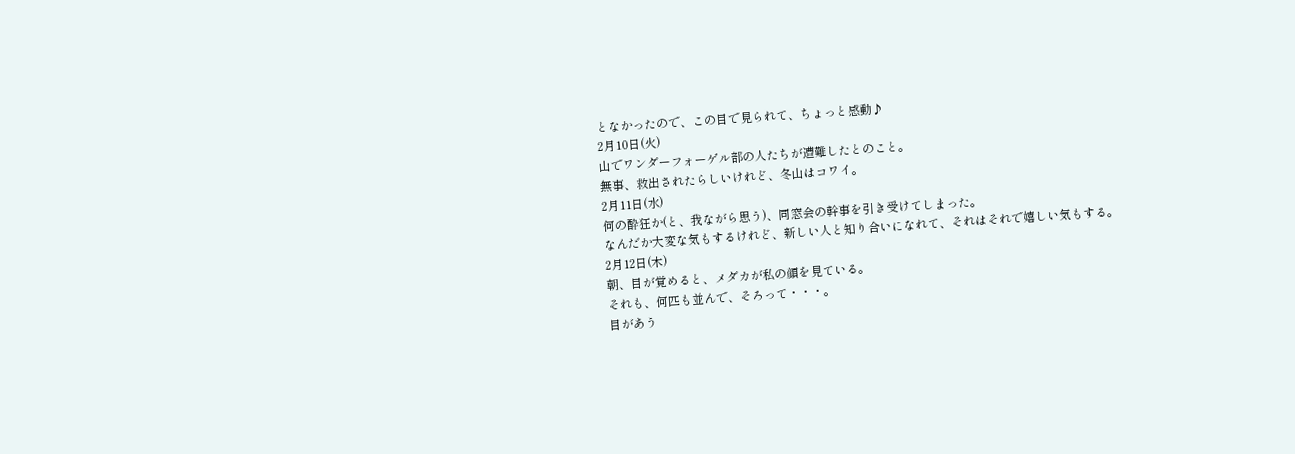となかったので、この目で見られて、ちょっと感動♪
2月10日(火)
山でワンダーフォーゲル部の人たちが遭難したとのこと。
無事、救出されたらしいけれど、冬山はコワイ。
2月11日(水)
何の酔狂か(と、我ながら思う)、同窓会の幹事を引き受けてしまった。
なんだか大変な気もするけれど、新しい人と知り合いになれて、それはそれで嬉しい気もする。
2月12日(木)
朝、目が覚めると、メダカが私の顔を見ている。
それも、何匹も並んで、そろって・・・。
目があう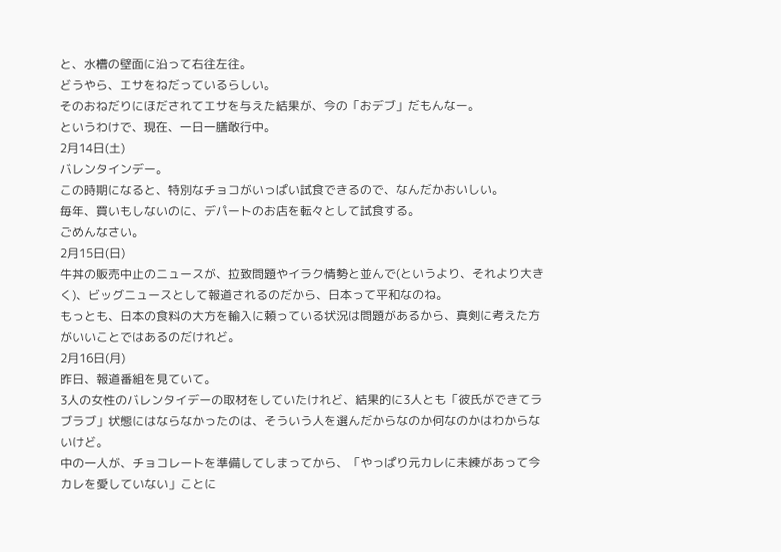と、水槽の壁面に沿って右往左往。
どうやら、エサをねだっているらしい。
そのおねだりにほだされてエサを与えた結果が、今の「おデブ」だもんなー。
というわけで、現在、一日一膳敢行中。
2月14日(土)
バレンタインデー。
この時期になると、特別なチョコがいっぱい試食できるので、なんだかおいしい。
毎年、買いもしないのに、デパートのお店を転々として試食する。
ごめんなさい。
2月15日(日)
牛丼の販売中止のニュースが、拉致問題やイラク情勢と並んで(というより、それより大きく)、ビッグニュースとして報道されるのだから、日本って平和なのね。
もっとも、日本の食料の大方を輸入に頼っている状況は問題があるから、真剣に考えた方がいいことではあるのだけれど。
2月16日(月)
昨日、報道番組を見ていて。
3人の女性のバレンタイデーの取材をしていたけれど、結果的に3人とも「彼氏ができてラブラブ」状態にはならなかったのは、そういう人を選んだからなのか何なのかはわからないけど。
中の一人が、チョコレートを準備してしまってから、「やっぱり元カレに未練があって今カレを愛していない」ことに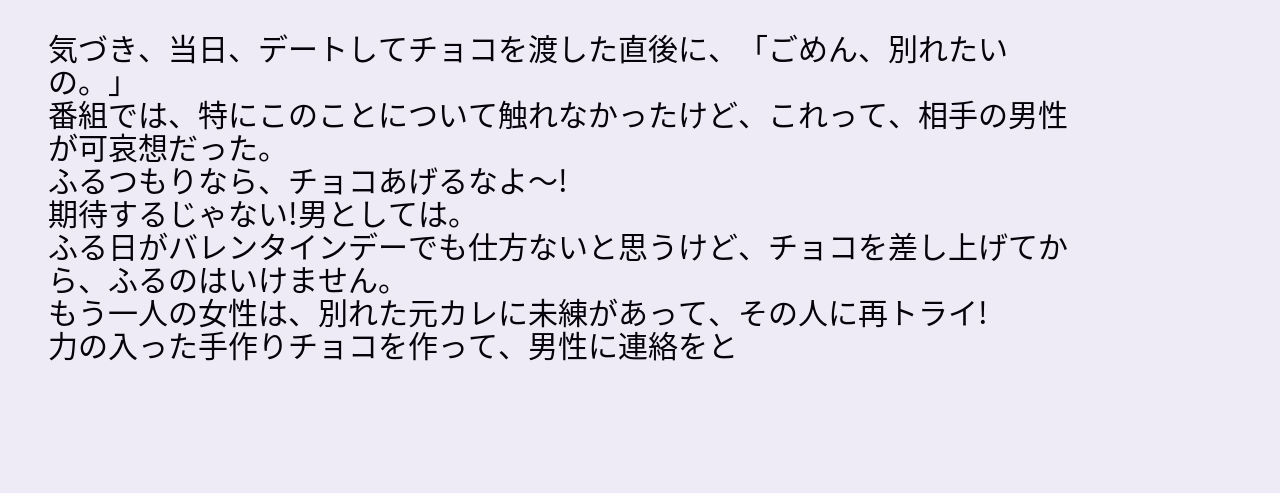気づき、当日、デートしてチョコを渡した直後に、「ごめん、別れたいの。」
番組では、特にこのことについて触れなかったけど、これって、相手の男性が可哀想だった。
ふるつもりなら、チョコあげるなよ〜!
期待するじゃない!男としては。
ふる日がバレンタインデーでも仕方ないと思うけど、チョコを差し上げてから、ふるのはいけません。
もう一人の女性は、別れた元カレに未練があって、その人に再トライ!
力の入った手作りチョコを作って、男性に連絡をと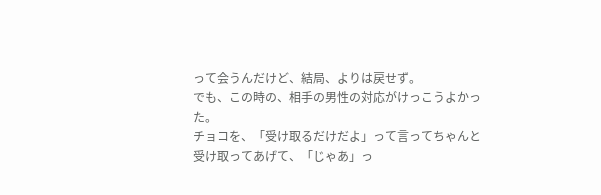って会うんだけど、結局、よりは戻せず。
でも、この時の、相手の男性の対応がけっこうよかった。
チョコを、「受け取るだけだよ」って言ってちゃんと受け取ってあげて、「じゃあ」っ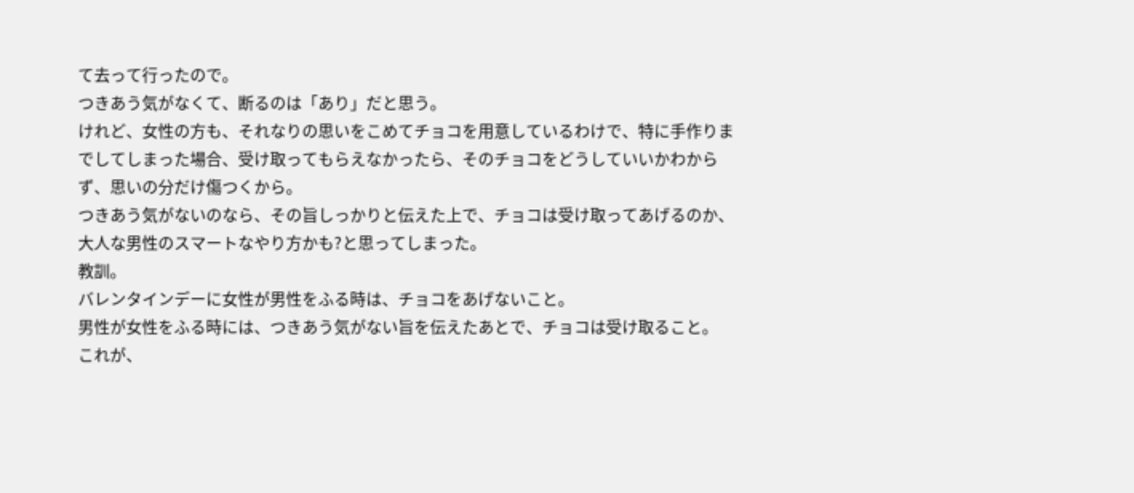て去って行ったので。
つきあう気がなくて、断るのは「あり」だと思う。
けれど、女性の方も、それなりの思いをこめてチョコを用意しているわけで、特に手作りまでしてしまった場合、受け取ってもらえなかったら、そのチョコをどうしていいかわからず、思いの分だけ傷つくから。
つきあう気がないのなら、その旨しっかりと伝えた上で、チョコは受け取ってあげるのか、大人な男性のスマートなやり方かも?と思ってしまった。
教訓。
バレンタインデーに女性が男性をふる時は、チョコをあげないこと。
男性が女性をふる時には、つきあう気がない旨を伝えたあとで、チョコは受け取ること。
これが、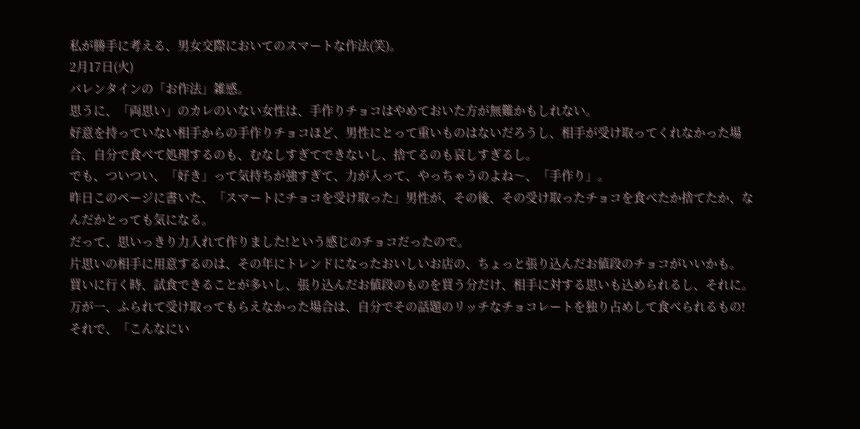私が勝手に考える、男女交際においてのスマートな作法(笑)。
2月17日(火)
バレンタインの「お作法」雑感。
思うに、「両思い」のカレのいない女性は、手作りチョコはやめておいた方が無難かもしれない。
好意を持っていない相手からの手作りチョコほど、男性にとって重いものはないだろうし、相手が受け取ってくれなかった場合、自分で食べて処理するのも、むなしすぎてできないし、捨てるのも哀しすぎるし。
でも、ついつい、「好き」って気持ちが強すぎて、力が入って、やっちゃうのよね〜、「手作り」。
昨日このページに書いた、「スマートにチョコを受け取った」男性が、その後、その受け取ったチョコを食べたか捨てたか、なんだかとっても気になる。
だって、思いっきり力入れて作りました!という感じのチョコだったので。
片思いの相手に用意するのは、その年にトレンドになったおいしいお店の、ちょっと張り込んだお値段のチョコがいいかも。
買いに行く時、試食できることが多いし、張り込んだお値段のものを買う分だけ、相手に対する思いも込められるし、それに。
万が一、ふられて受け取ってもらえなかった場合は、自分でその話題のリッチなチョコレートを独り占めして食べられるもの!
それで、「こんなにい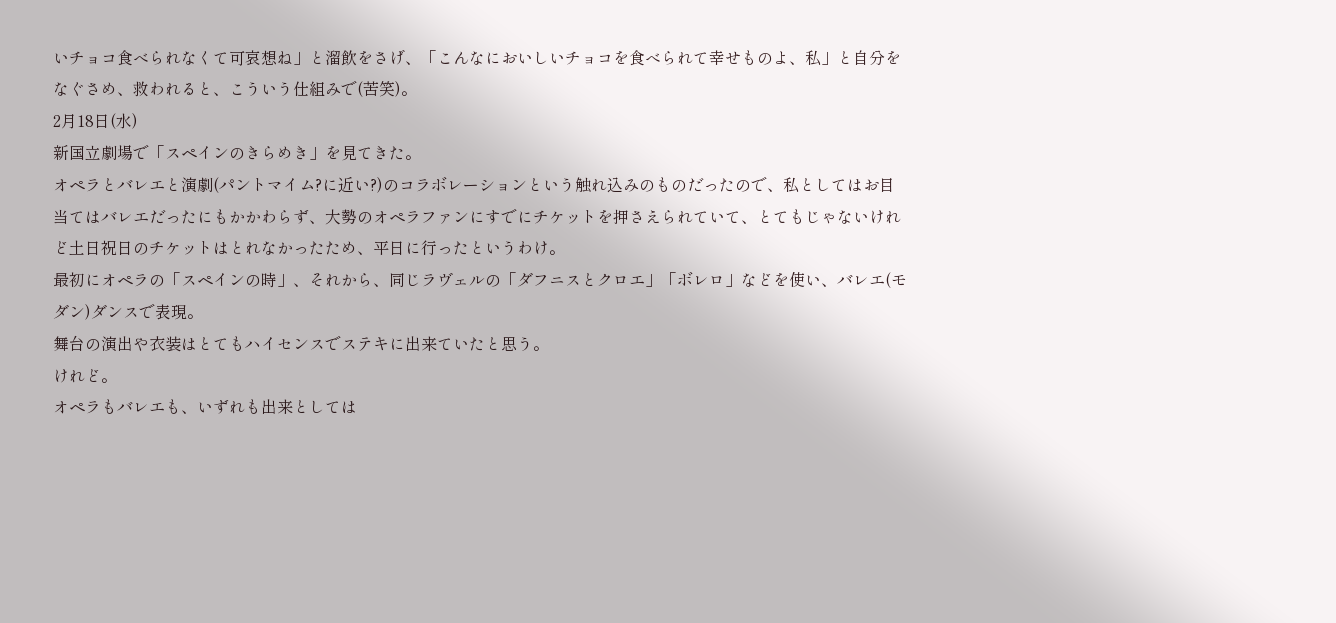いチョコ食べられなくて可哀想ね」と溜飲をさげ、「こんなにおいしいチョコを食べられて幸せものよ、私」と自分をなぐさめ、救われると、こういう仕組みで(苦笑)。
2月18日(水)
新国立劇場で「スペインのきらめき」を見てきた。
オペラとバレエと演劇(パントマイム?に近い?)のコラボレーションという触れ込みのものだったので、私としてはお目当てはバレエだったにもかかわらず、大勢のオペラファンにすでにチケットを押さえられていて、とてもじゃないけれど土日祝日のチケットはとれなかったため、平日に行ったというわけ。
最初にオペラの「スペインの時」、それから、同じラヴェルの「ダフニスとクロエ」「ボレロ」などを使い、バレエ(モダン)ダンスで表現。
舞台の演出や衣装はとてもハイセンスでステキに出来ていたと思う。
けれど。
オペラもバレエも、いずれも出来としては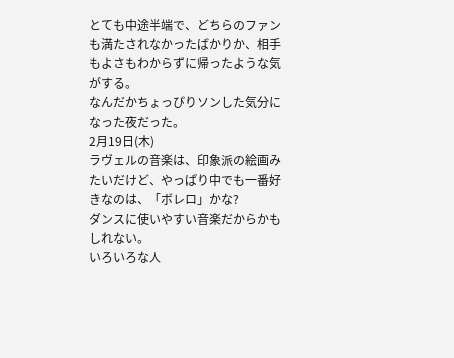とても中途半端で、どちらのファンも満たされなかったばかりか、相手もよさもわからずに帰ったような気がする。
なんだかちょっぴりソンした気分になった夜だった。
2月19日(木)
ラヴェルの音楽は、印象派の絵画みたいだけど、やっぱり中でも一番好きなのは、「ボレロ」かな?
ダンスに使いやすい音楽だからかもしれない。
いろいろな人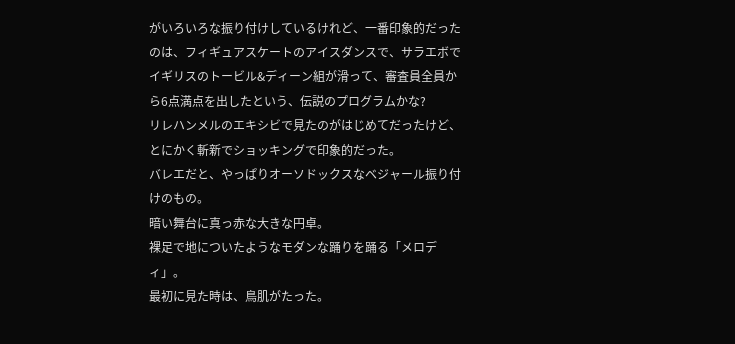がいろいろな振り付けしているけれど、一番印象的だったのは、フィギュアスケートのアイスダンスで、サラエボでイギリスのトービル&ディーン組が滑って、審査員全員から6点満点を出したという、伝説のプログラムかな?
リレハンメルのエキシビで見たのがはじめてだったけど、とにかく斬新でショッキングで印象的だった。
バレエだと、やっぱりオーソドックスなベジャール振り付けのもの。
暗い舞台に真っ赤な大きな円卓。
裸足で地についたようなモダンな踊りを踊る「メロディ」。
最初に見た時は、鳥肌がたった。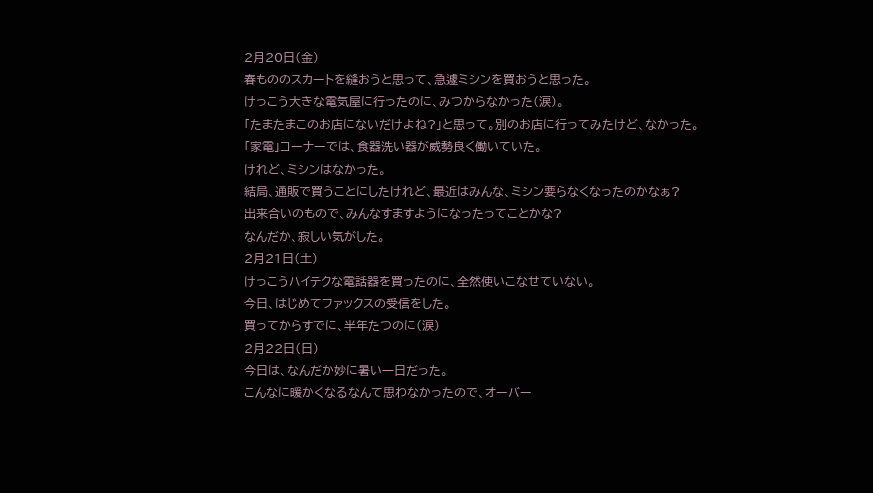2月20日(金)
春もののスカートを縫おうと思って、急遽ミシンを買おうと思った。
けっこう大きな電気屋に行ったのに、みつからなかった(涙)。
「たまたまこのお店にないだけよね?」と思って。別のお店に行ってみたけど、なかった。
「家電」コーナーでは、食器洗い器が威勢良く働いていた。
けれど、ミシンはなかった。
結局、通販で買うことにしたけれど、最近はみんな、ミシン要らなくなったのかなぁ?
出来合いのもので、みんなすますようになったってことかな?
なんだか、寂しい気がした。
2月21日(土)
けっこうハイテクな電話器を買ったのに、全然使いこなせていない。
今日、はじめてファックスの受信をした。
買ってからすでに、半年たつのに(涙)
2月22日(日)
今日は、なんだか妙に暑い一日だった。
こんなに暖かくなるなんて思わなかったので、オーバー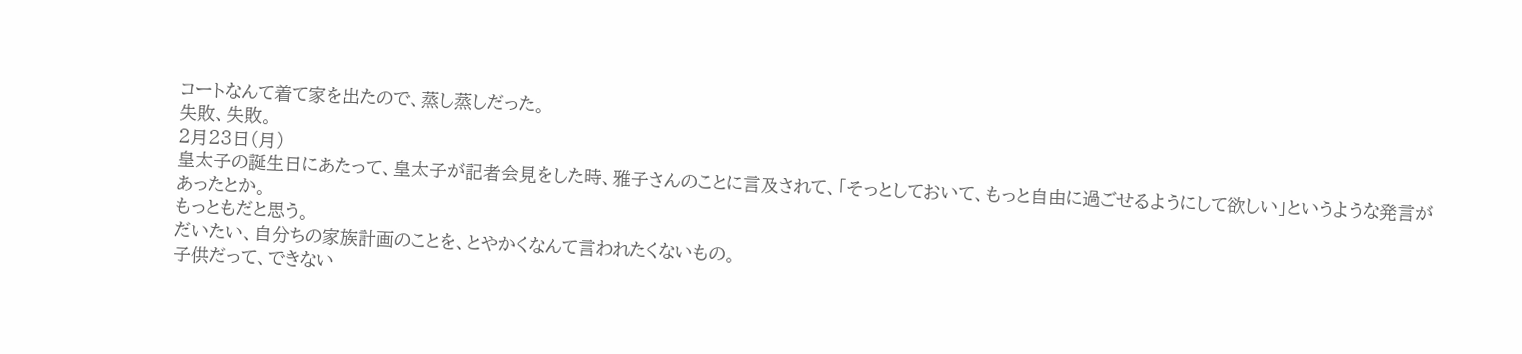コートなんて着て家を出たので、蒸し蒸しだった。
失敗、失敗。
2月23日(月)
皇太子の誕生日にあたって、皇太子が記者会見をした時、雅子さんのことに言及されて、「そっとしておいて、もっと自由に過ごせるようにして欲しい」というような発言があったとか。
もっともだと思う。
だいたい、自分ちの家族計画のことを、とやかくなんて言われたくないもの。
子供だって、できない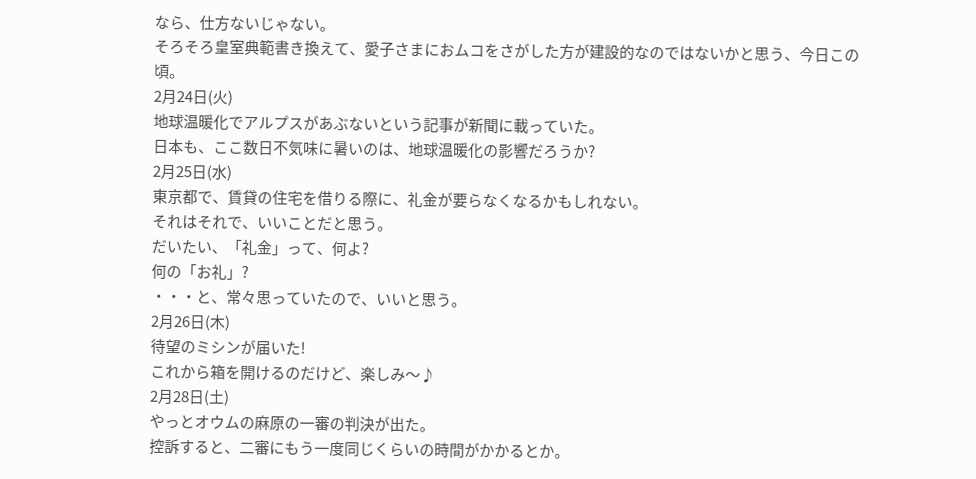なら、仕方ないじゃない。
そろそろ皇室典範書き換えて、愛子さまにおムコをさがした方が建設的なのではないかと思う、今日この頃。
2月24日(火)
地球温暖化でアルプスがあぶないという記事が新聞に載っていた。
日本も、ここ数日不気味に暑いのは、地球温暖化の影響だろうか?
2月25日(水)
東京都で、賃貸の住宅を借りる際に、礼金が要らなくなるかもしれない。
それはそれで、いいことだと思う。
だいたい、「礼金」って、何よ?
何の「お礼」?
・・・と、常々思っていたので、いいと思う。
2月26日(木)
待望のミシンが届いた!
これから箱を開けるのだけど、楽しみ〜♪
2月28日(土)
やっとオウムの麻原の一審の判決が出た。
控訴すると、二審にもう一度同じくらいの時間がかかるとか。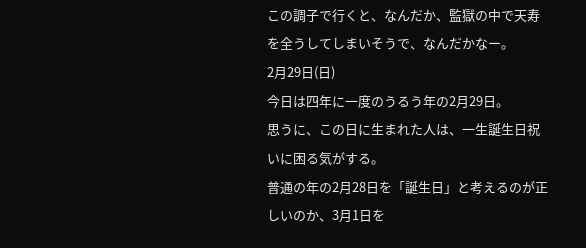この調子で行くと、なんだか、監獄の中で天寿を全うしてしまいそうで、なんだかなー。
2月29日(日)
今日は四年に一度のうるう年の2月29日。
思うに、この日に生まれた人は、一生誕生日祝いに困る気がする。
普通の年の2月28日を「誕生日」と考えるのが正しいのか、3月1日を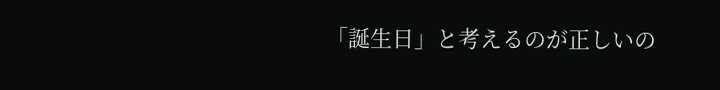「誕生日」と考えるのが正しいの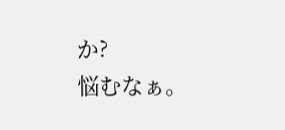か?
悩むなぁ。